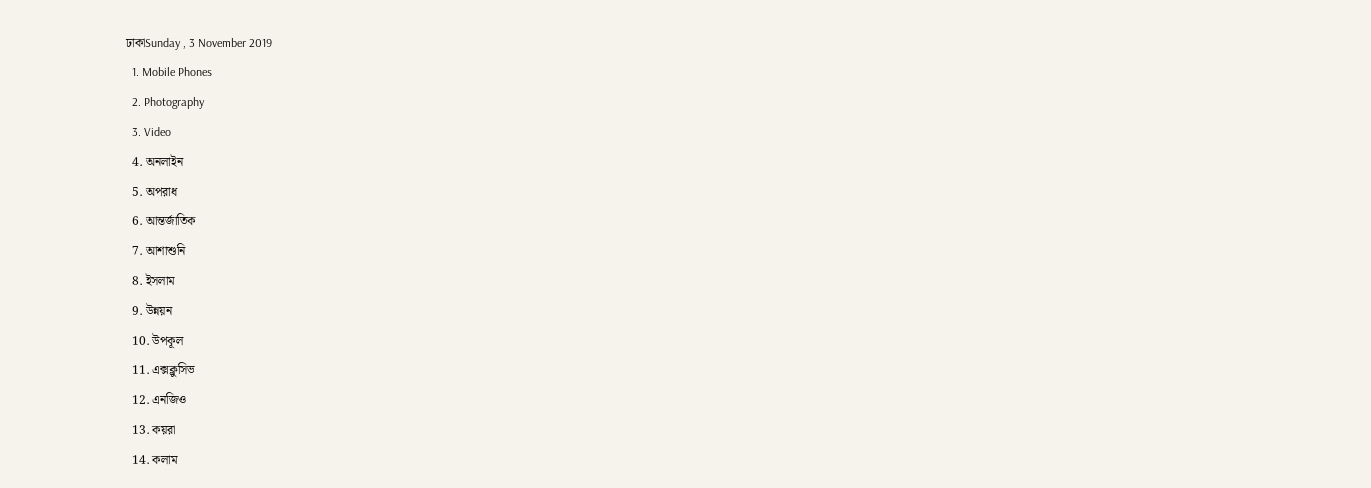ঢাকাSunday , 3 November 2019
  1. Mobile Phones
  2. Photography
  3. Video
  4. অনলাইন
  5. অপরাধ
  6. আন্তর্জাতিক
  7. আশাশুনি
  8. ইসলাম
  9. উন্নয়ন
  10. উপকূল
  11. এক্সক্লুসিভ
  12. এনজিও
  13. কয়রা
  14. কলাম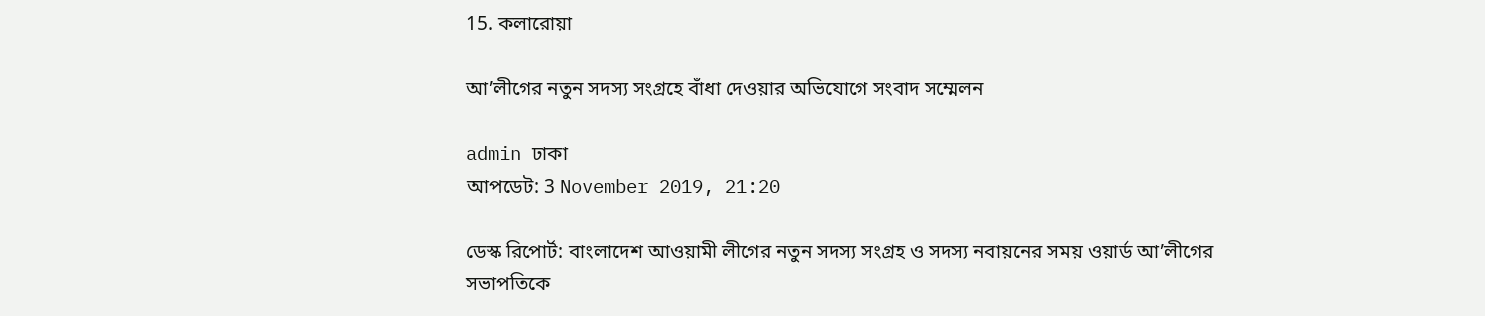15. কলারোয়া

আ’লীগের নতুন সদস্য সংগ্রহে বাঁধা দেওয়ার অভিযোগে সংবাদ সম্মেলন

admin ঢাকা
আপডেট: 3 November 2019, 21:20

ডেস্ক রিপোর্ট: বাংলাদেশ আওয়ামী লীগের নতুন সদস্য সংগ্রহ ও সদস্য নবায়নের সময় ওয়ার্ড আ’লীগের সভাপতিকে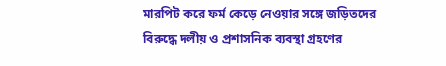মারপিট করে ফর্ম কেড়ে নেওয়ার সঙ্গে জড়িতদের বিরুদ্ধে দলীয় ও প্রশাসনিক ব্যবস্থা গ্রহণের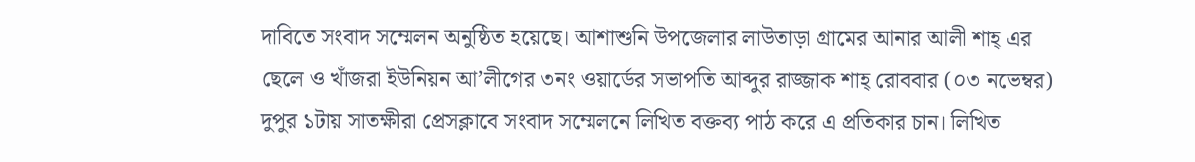দাবিতে সংবাদ সম্মেলন অনুষ্ঠিত হয়েছে। আশাশুনি উপজেলার লাউতাড়া গ্রামের আনার আলী শাহ্ এর ছেলে ও খাঁজরা ইউনিয়ন আ’লীগের ৩নং ওয়ার্ডের সভাপতি আব্দুর রাজ্জাক শাহ্ রোববার (০৩ নভেম্বর) দুপুর ১টায় সাতক্ষীরা প্রেসক্লাবে সংবাদ সম্মেলনে লিখিত বক্তব্য পাঠ করে এ প্রতিকার চান। লিখিত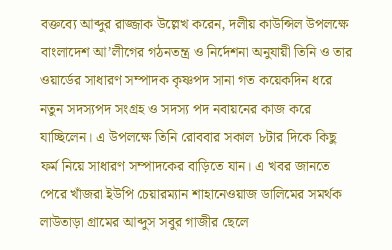বক্তব্যে আব্দুর রাজ্জাক উল্লেখ করেন, দলীয় কাউন্সিল উপলক্ষে বাংলাদেশ আ’লীগের গঠনতন্ত্র ও নির্দেশনা অনুযায়ী তিনি ও তার ওয়ার্ডের সাধারণ সম্পাদক কৃষ্ণপদ সানা গত কয়েকদিন ধরে নতুন সদস্যপদ সংগ্রহ ও সদস্য পদ নবায়নের কাজ করে যাচ্ছিলেন। এ উপলক্ষে তিনি রোববার সকাল ৮টার দিকে কিছু ফর্ম নিয়ে সাধারণ সম্পাদকের বাড়িতে যান। এ খবর জানতে পেরে খাঁজরা ইউপি চেয়ারম্যান শাহানেওয়াজ ডালিমের সমর্থক লাউতাড়া গ্রামের আব্দুস সবুর গাজীর ছেলে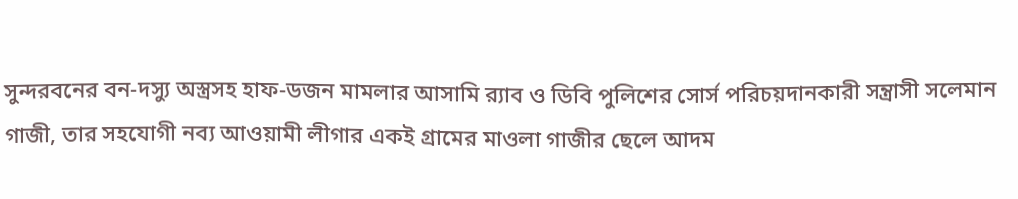সুন্দরবনের বন-দস্যু অস্ত্রসহ হাফ-ডজন মামলার আসামি র‌্যাব ও ডিবি পুলিশের সোর্স পরিচয়দানকারী সন্ত্রাসী সলেমান গাজী, তার সহযোগী নব্য আওয়ামী লীগার একই গ্রামের মাওলা গাজীর ছেলে আদম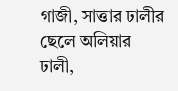গাজী, সাত্তার ঢালীর ছেলে অলিয়ার ঢালী,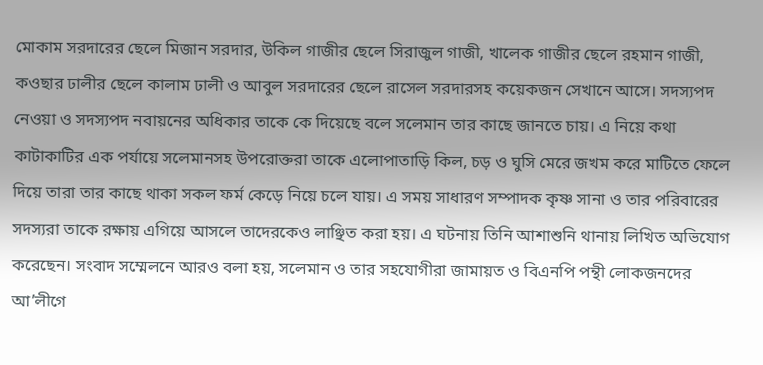মোকাম সরদারের ছেলে মিজান সরদার, উকিল গাজীর ছেলে সিরাজুল গাজী, খালেক গাজীর ছেলে রহমান গাজী, কওছার ঢালীর ছেলে কালাম ঢালী ও আবুল সরদারের ছেলে রাসেল সরদারসহ কয়েকজন সেখানে আসে। সদস্যপদ নেওয়া ও সদস্যপদ নবায়নের অধিকার তাকে কে দিয়েছে বলে সলেমান তার কাছে জানতে চায়। এ নিয়ে কথা কাটাকাটির এক পর্যায়ে সলেমানসহ উপরোক্তরা তাকে এলোপাতাড়ি কিল, চড় ও ঘুসি মেরে জখম করে মাটিতে ফেলে দিয়ে তারা তার কাছে থাকা সকল ফর্ম কেড়ে নিয়ে চলে যায়। এ সময় সাধারণ সম্পাদক কৃষ্ণ সানা ও তার পরিবারের সদস্যরা তাকে রক্ষায় এগিয়ে আসলে তাদেরকেও লাঞ্ছিত করা হয়। এ ঘটনায় তিনি আশাশুনি থানায় লিখিত অভিযোগ করেছেন। সংবাদ সম্মেলনে আরও বলা হয়, সলেমান ও তার সহযোগীরা জামায়ত ও বিএনপি পন্থী লোকজনদের আ’লীগে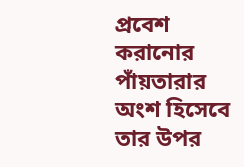প্রবেশ করানোর পাঁয়তারার অংশ হিসেবে তার উপর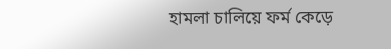হামলা চালিয়ে ফর্ম কেড়ে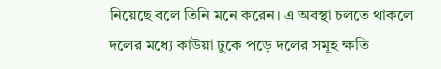নিয়েছে বলে তিনি মনে করেন। এ অবস্থা চলতে থাকলে দলের মধ্যে কাউয়া ঢুকে পড়ে দলের সমূহ ক্ষতি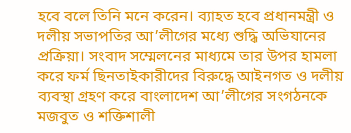হবে বলে তিনি মনে করেন। ব্যাহত হবে প্রধানমন্ত্রী ও দলীয় সভাপতির আ’লীগের মধ্যে শুদ্ধি অভিযানের প্রক্রিয়া। সংবাদ সম্মেলনের মাধ্যমে তার উপর হামলা করে ফর্ম ছিনতাইকারীদের বিরুদ্ধে আইনগত ও দলীয় ব্যবস্থা গ্রহণ করে বাংলাদেশ আ’লীগের সংগঠনকে মজবুত ও শক্তিশালী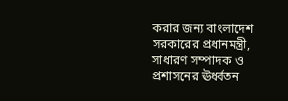করার জন্য বাংলাদেশ সরকারের প্রধানমন্ত্রী, সাধারণ সম্পাদক ও প্রশাসনের ঊর্ধ্বতন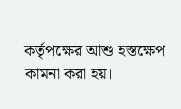কর্তৃপক্ষের আশু হস্তক্ষেপ কামনা করা হয়।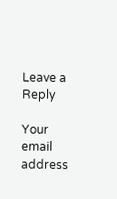Leave a Reply

Your email address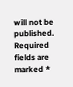will not be published. Required fields are marked *